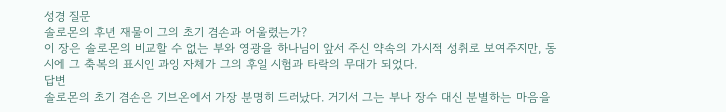성경 질문
솔로몬의 후년 재물이 그의 초기 겸손과 어울렸는가?
이 장은 솔로몬의 비교할 수 없는 부와 영광을 하나님이 앞서 주신 약속의 가시적 성취로 보여주지만, 동시에 그 축복의 표시인 과잉 자체가 그의 후일 시험과 타락의 무대가 되었다.
답변
솔로몬의 초기 겸손은 기브온에서 가장 분명히 드러났다. 거기서 그는 부나 장수 대신 분별하는 마음을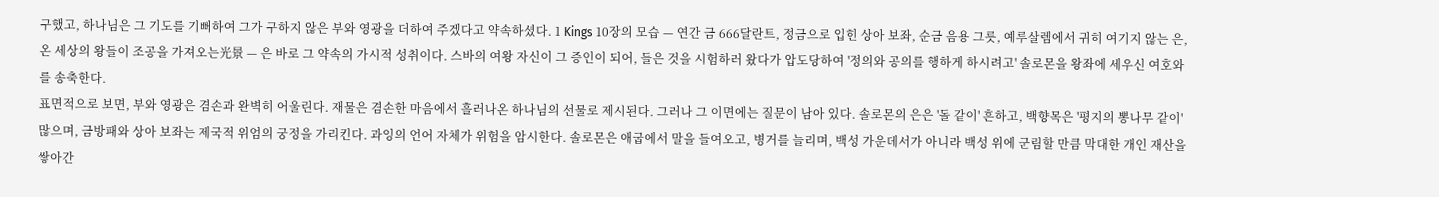구했고, 하나님은 그 기도를 기뻐하여 그가 구하지 않은 부와 영광을 더하여 주겠다고 약속하셨다. 1 Kings 10장의 모습 — 연간 금 666달란트, 정금으로 입힌 상아 보좌, 순금 음용 그릇, 예루살렘에서 귀히 여기지 않는 은, 온 세상의 왕들이 조공을 가져오는光景 — 은 바로 그 약속의 가시적 성취이다. 스바의 여왕 자신이 그 증인이 되어, 들은 것을 시험하러 왔다가 압도당하여 '정의와 공의를 행하게 하시려고' 솔로몬을 왕좌에 세우신 여호와를 송축한다.
표면적으로 보면, 부와 영광은 겸손과 완벽히 어울린다. 재물은 겸손한 마음에서 흘러나온 하나님의 선물로 제시된다. 그러나 그 이면에는 질문이 남아 있다. 솔로몬의 은은 '돌 같이' 흔하고, 백향목은 '평지의 뽕나무 같이' 많으며, 금방패와 상아 보좌는 제국적 위엄의 궁정을 가리킨다. 과잉의 언어 자체가 위험을 암시한다. 솔로몬은 애굽에서 말을 들여오고, 병거를 늘리며, 백성 가운데서가 아니라 백성 위에 군림할 만큼 막대한 개인 재산을 쌓아간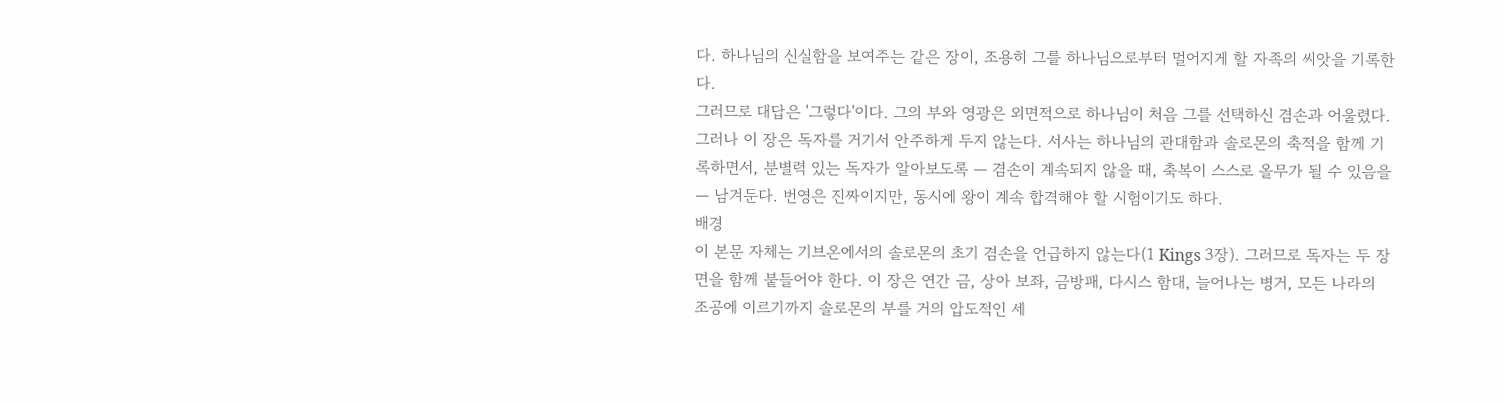다. 하나님의 신실함을 보여주는 같은 장이, 조용히 그를 하나님으로부터 멀어지게 할 자족의 씨앗을 기록한다.
그러므로 대답은 '그렇다'이다. 그의 부와 영광은 외면적으로 하나님이 처음 그를 선택하신 겸손과 어울렸다. 그러나 이 장은 독자를 거기서 안주하게 두지 않는다. 서사는 하나님의 관대함과 솔로몬의 축적을 함께 기록하면서, 분별력 있는 독자가 알아보도록 — 겸손이 계속되지 않을 때, 축복이 스스로 올무가 될 수 있음을 — 남겨둔다. 번영은 진짜이지만, 동시에 왕이 계속 합격해야 할 시험이기도 하다.
배경
이 본문 자체는 기브온에서의 솔로몬의 초기 겸손을 언급하지 않는다(1 Kings 3장). 그러므로 독자는 두 장면을 함께 붙들어야 한다. 이 장은 연간 금, 상아 보좌, 금방패, 다시스 함대, 늘어나는 병거, 모든 나라의 조공에 이르기까지 솔로몬의 부를 거의 압도적인 세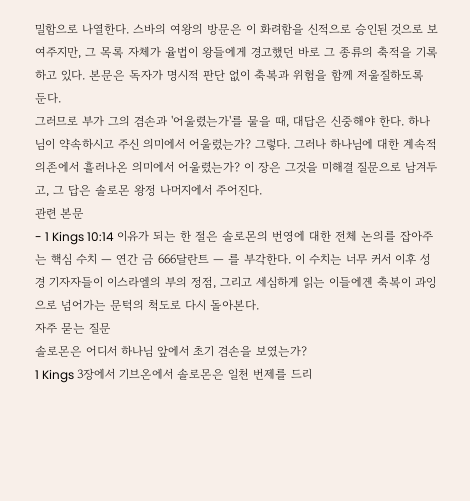밀함으로 나열한다. 스바의 여왕의 방문은 이 화려함을 신적으로 승인된 것으로 보여주지만, 그 목록 자체가 율법이 왕들에게 경고했던 바로 그 종류의 축적을 기록하고 있다. 본문은 독자가 명시적 판단 없이 축복과 위험을 함께 저울질하도록 둔다.
그러므로 부가 그의 겸손과 '어울렸는가'를 물을 때, 대답은 신중해야 한다. 하나님이 약속하시고 주신 의미에서 어울렸는가? 그렇다. 그러나 하나님에 대한 계속적 의존에서 흘러나온 의미에서 어울렸는가? 이 장은 그것을 미해결 질문으로 남겨두고, 그 답은 솔로몬 왕정 나머지에서 주어진다.
관련 본문
- 1 Kings 10:14 이유가 되는 한 절은 솔로몬의 번영에 대한 전체 논의를 잡아주는 핵심 수치 — 연간 금 666달란트 — 를 부각한다. 이 수치는 너무 커서 이후 성경 기자자들이 이스라엘의 부의 정점, 그리고 세심하게 읽는 이들에겐 축복이 과잉으로 넘어가는 문턱의 척도로 다시 돌아본다.
자주 묻는 질문
솔로몬은 어디서 하나님 앞에서 초기 겸손을 보였는가?
1 Kings 3장에서 기브온에서 솔로몬은 일천 번제를 드리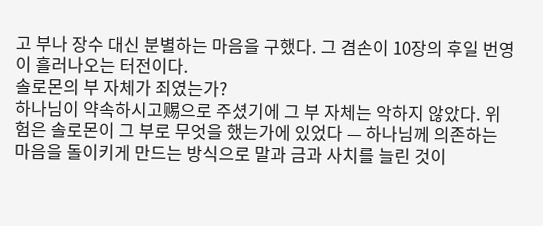고 부나 장수 대신 분별하는 마음을 구했다. 그 겸손이 10장의 후일 번영이 흘러나오는 터전이다.
솔로몬의 부 자체가 죄였는가?
하나님이 약속하시고赐으로 주셨기에 그 부 자체는 악하지 않았다. 위험은 솔로몬이 그 부로 무엇을 했는가에 있었다 — 하나님께 의존하는 마음을 돌이키게 만드는 방식으로 말과 금과 사치를 늘린 것이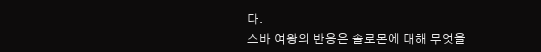다.
스바 여왕의 반응은 솔로몬에 대해 무엇을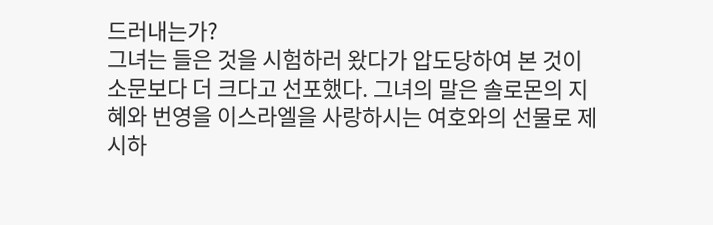드러내는가?
그녀는 들은 것을 시험하러 왔다가 압도당하여 본 것이 소문보다 더 크다고 선포했다. 그녀의 말은 솔로몬의 지혜와 번영을 이스라엘을 사랑하시는 여호와의 선물로 제시하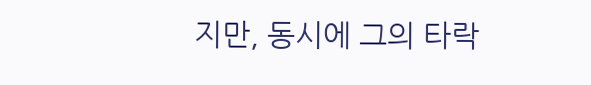지만, 동시에 그의 타락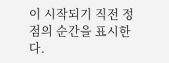이 시작되기 직전 정점의 순간을 표시한다.